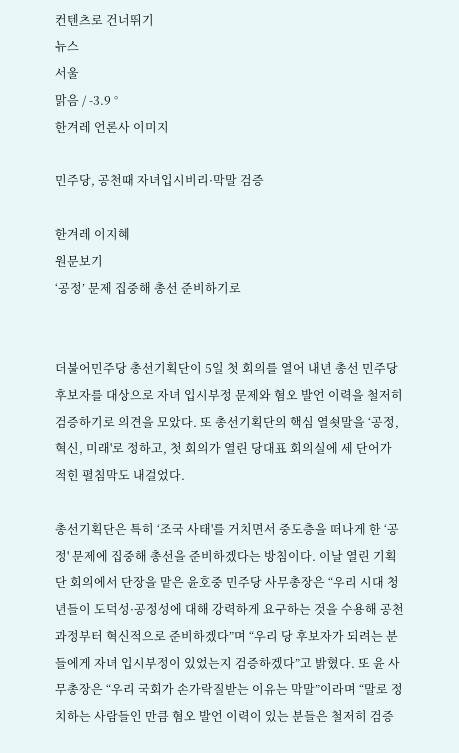컨텐츠로 건너뛰기
뉴스
서울
맑음 / -3.9 °
한겨레 언론사 이미지

민주당, 공천때 자녀입시비리·막말 검증

한겨레 이지혜
원문보기
‘공정’ 문제 집중해 총선 준비하기로


더불어민주당 총선기획단이 5일 첫 회의를 열어 내년 총선 민주당 후보자를 대상으로 자녀 입시부정 문제와 혐오 발언 이력을 철저히 검증하기로 의견을 모았다. 또 총선기획단의 핵심 열쇳말을 ‘공정, 혁신, 미래'로 정하고, 첫 회의가 열린 당대표 회의실에 세 단어가 적힌 펼침막도 내걸었다.

총선기획단은 특히 ‘조국 사태'를 거치면서 중도층을 떠나게 한 ‘공정' 문제에 집중해 총선을 준비하겠다는 방침이다. 이날 열린 기획단 회의에서 단장을 맡은 윤호중 민주당 사무총장은 “우리 시대 청년들이 도덕성·공정성에 대해 강력하게 요구하는 것을 수용해 공천 과정부터 혁신적으로 준비하겠다”며 “우리 당 후보자가 되려는 분들에게 자녀 입시부정이 있었는지 검증하겠다”고 밝혔다. 또 윤 사무총장은 “우리 국회가 손가락질받는 이유는 막말”이라며 “말로 정치하는 사람들인 만큼 혐오 발언 이력이 있는 분들은 철저히 검증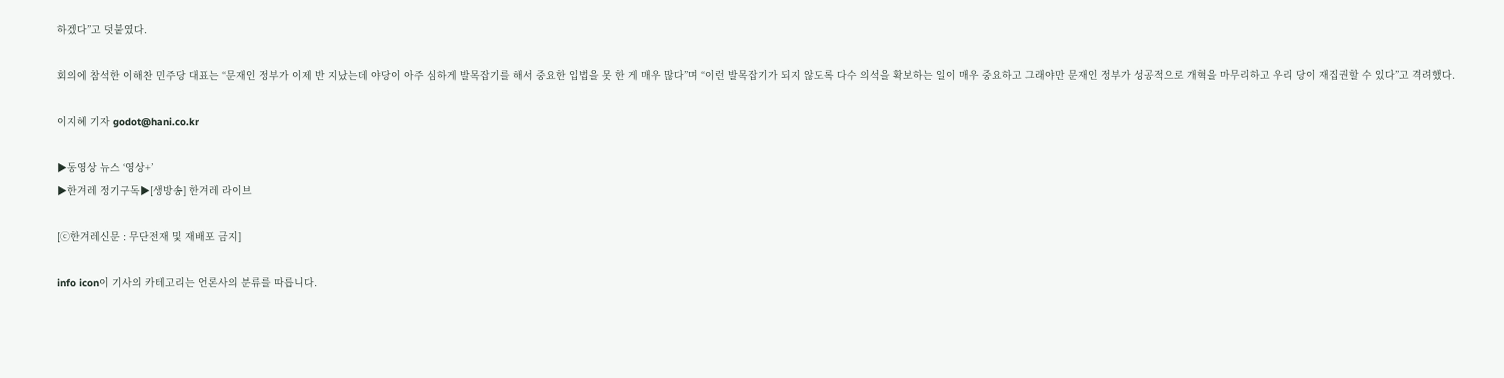하겠다”고 덧붙였다.

회의에 참석한 이해찬 민주당 대표는 “문재인 정부가 이제 반 지났는데 야당이 아주 심하게 발목잡기를 해서 중요한 입법을 못 한 게 매우 많다”며 “이런 발목잡기가 되지 않도록 다수 의석을 확보하는 일이 매우 중요하고 그래야만 문재인 정부가 성공적으로 개혁을 마무리하고 우리 당이 재집권할 수 있다”고 격려했다.

이지혜 기자 godot@hani.co.kr

▶동영상 뉴스 ‘영상+’
▶한겨레 정기구독▶[생방송] 한겨레 라이브

[ⓒ한겨레신문 : 무단전재 및 재배포 금지]

info icon이 기사의 카테고리는 언론사의 분류를 따릅니다.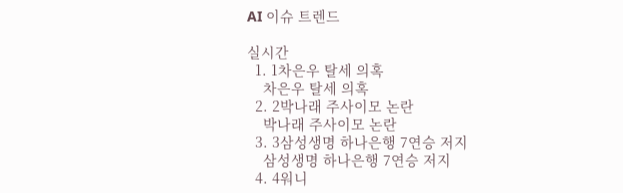AI 이슈 트렌드

실시간
  1. 1차은우 탈세 의혹
    차은우 탈세 의혹
  2. 2박나래 주사이모 논란
    박나래 주사이모 논란
  3. 3삼성생명 하나은행 7연승 저지
    삼성생명 하나은행 7연승 저지
  4. 4워니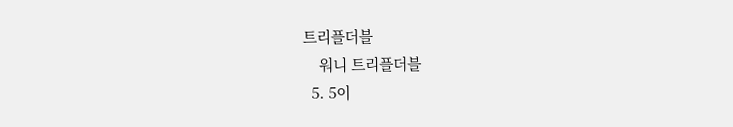트리플더블
    워니 트리플더블
  5. 5이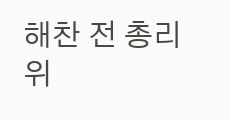해찬 전 총리 위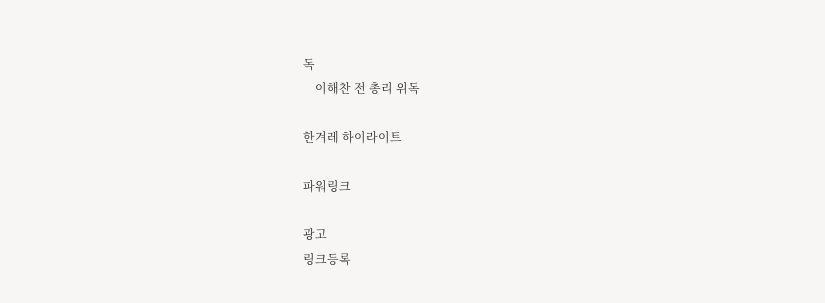독
    이해찬 전 총리 위독

한겨레 하이라이트

파워링크

광고
링크등록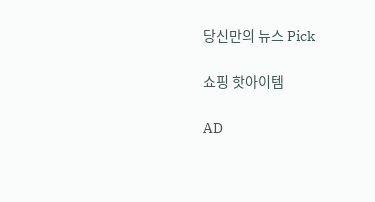당신만의 뉴스 Pick

쇼핑 핫아이템

AD